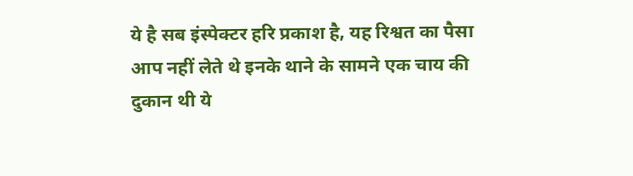ये है सब इंस्पेक्टर हरि प्रकाश है, यह रिश्वत का पैसा आप नहीं लेते थे इनके थाने के सामने एक चाय की दुकान थी ये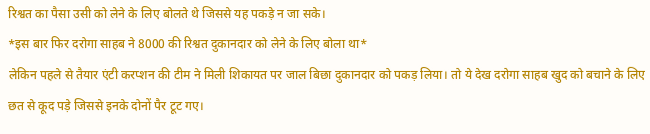रिश्वत का पैसा उसी को लेने के लिए बोलते थे जिससे यह पकड़े न जा सके।
*इस बार फिर दरोगा साहब ने 8000 की रिश्वत दुकानदार को लेने के लिए बोला था*
लेकिन पहले से तैयार एंटी करप्शन की टीम ने मिली शिकायत पर जाल बिछा दुकानदार को पकड़ लिया। तो ये देख दरोगा साहब खुद को बचाने के लिए छत से कूद पड़े जिससे इनके दोनों पैर टूट गए।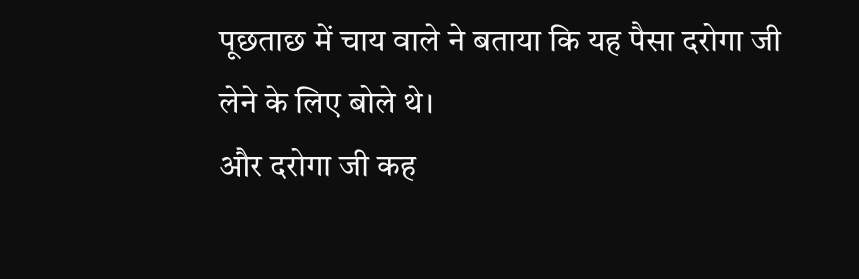पूछताछ में चाय वाले ने बताया कि यह पैसा दरोगा जी लेने के लिए बोले थे।
और दरोगा जी कह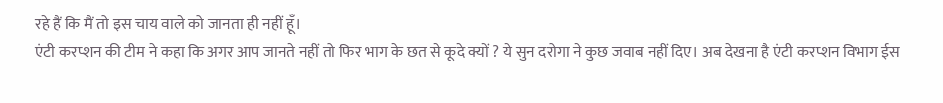रहे हैं कि मैं तो इस चाय वाले को जानता ही नहीं हूँ।
एंटी करप्शन की टीम ने कहा कि अगर आप जानते नहीं तो फिर भाग के छत से कूदे क्यों ? ये सुन दरोगा ने कुछ जवाब नहीं दिए। अब देखना है एंटी करप्शन विभाग ईस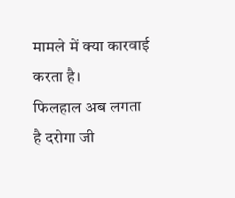मामले में क्या कारवाई करता है।
फिलहाल अब लगता है दरोगा जी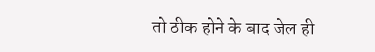तो ठीक होने के बाद जेल ही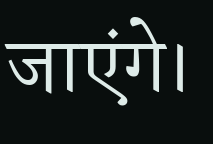जाएंगे।